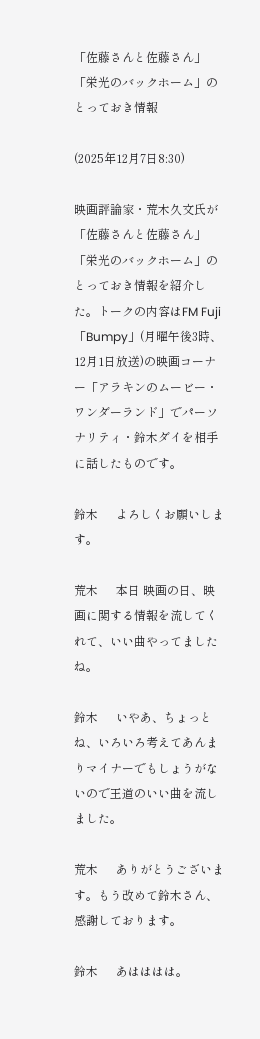「佐藤さんと佐藤さん」「栄光のバックホーム」のとっておき情報

(2025年12月7日8:30)

映画評論家・荒木久文氏が「佐藤さんと佐藤さん」「栄光のバックホーム」のとっておき情報を紹介した。トークの内容はFM Fuji「Bumpy」(月曜午後3時、12月1日放送)の映画コーナー「アラキンのムービー・ワンダーランド」でパーソナリティ・鈴木ダイを相手に話したものです。

鈴木      よろしくお願いします。

荒木      本日 映画の日、映画に関する情報を流してくれて、いい曲やってましたね。

鈴木      いやあ、ちょっとね、いろいろ考えてあんまりマイナーでもしょうがないので王道のいい曲を流しました。

荒木      ありがとうございます。もう改めて鈴木さん、感謝しております。

鈴木      あはははは。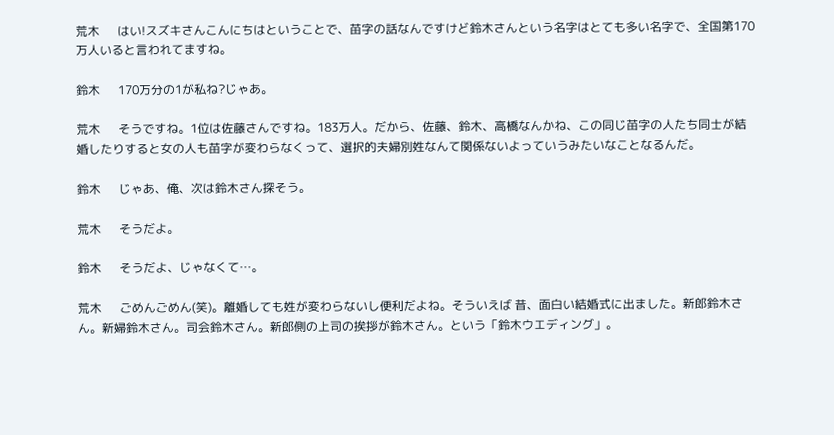荒木      はい!スズキさんこんにちはということで、苗字の話なんですけど鈴木さんという名字はとても多い名字で、全国第170万人いると言われてますね。

鈴木      170万分の1が私ね?じゃあ。

荒木      そうですね。1位は佐藤さんですね。183万人。だから、佐藤、鈴木、高橋なんかね、この同じ苗字の人たち同士が結婚したりすると女の人も苗字が変わらなくって、選択的夫婦別姓なんて関係ないよっていうみたいなことなるんだ。

鈴木      じゃあ、俺、次は鈴木さん探そう。

荒木      そうだよ。

鈴木      そうだよ、じゃなくて…。

荒木      ごめんごめん(笑)。離婚しても姓が変わらないし便利だよね。そういえば 昔、面白い結婚式に出ました。新郎鈴木さん。新婦鈴木さん。司会鈴木さん。新郎側の上司の挨拶が鈴木さん。という「鈴木ウエディング」。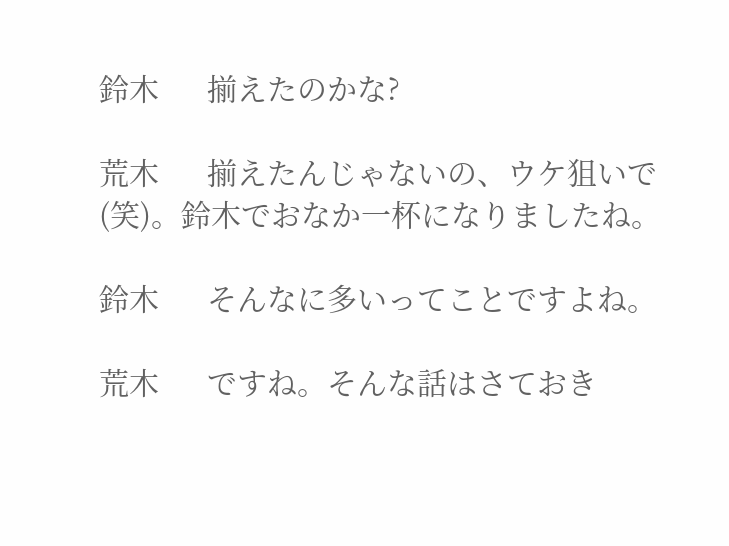鈴木      揃えたのかな?

荒木      揃えたんじゃないの、ウケ狙いで(笑)。鈴木でおなか一杯になりましたね。

鈴木      そんなに多いってことですよね。

荒木      ですね。そんな話はさておき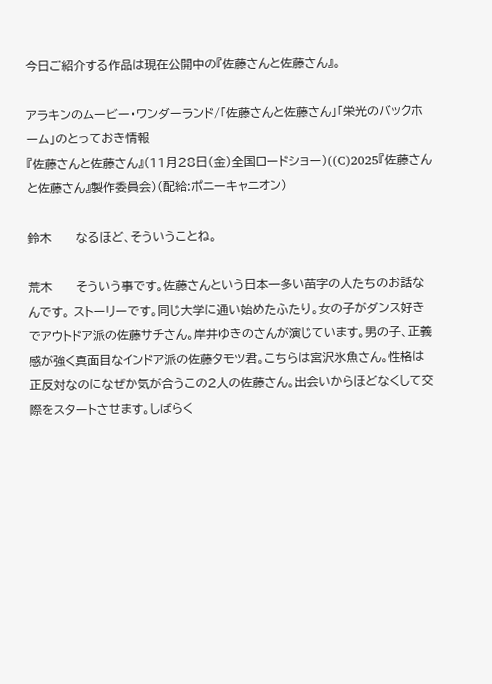今日ご紹介する作品は現在公開中の『佐藤さんと佐藤さん』。

アラキンのムービー・ワンダーランド/「佐藤さんと佐藤さん」「栄光のバックホーム」のとっておき情報
『佐藤さんと佐藤さん』(11月28日(金)全国ロードショー)((C)2025『佐藤さんと佐藤さん』製作委員会)(配給:ポニーキャニオン)

鈴木      なるほど、そういうことね。

荒木      そういう事です。佐藤さんという日本一多い苗字の人たちのお話なんです。 ストーリーです。同じ大学に通い始めたふたり。女の子がダンス好きでアウトドア派の佐藤サチさん。岸井ゆきのさんが演じています。男の子、正義感が強く真面目なインドア派の佐藤タモツ君。こちらは宮沢氷魚さん。性格は正反対なのになぜか気が合うこの2人の佐藤さん。出会いからほどなくして交際をスタートさせます。しばらく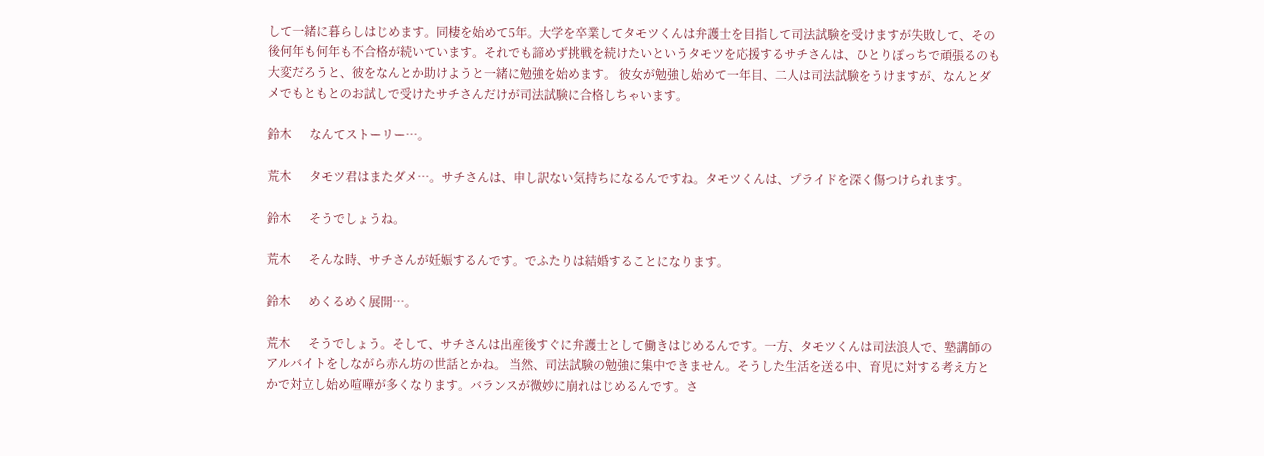して一緒に暮らしはじめます。同棲を始めて5年。大学を卒業してタモツくんは弁護士を目指して司法試験を受けますが失敗して、その後何年も何年も不合格が続いています。それでも諦めず挑戦を続けたいというタモツを応援するサチさんは、ひとりぽっちで頑張るのも大変だろうと、彼をなんとか助けようと一緒に勉強を始めます。 彼女が勉強し始めて一年目、二人は司法試験をうけますが、なんとダメでもともとのお試しで受けたサチさんだけが司法試験に合格しちゃいます。

鈴木      なんてストーリー…。

荒木      タモツ君はまたダメ…。サチさんは、申し訳ない気持ちになるんですね。タモツくんは、プライドを深く傷つけられます。

鈴木      そうでしょうね。

荒木      そんな時、サチさんが妊娠するんです。でふたりは結婚することになります。

鈴木      めくるめく展開…。

荒木      そうでしょう。そして、サチさんは出産後すぐに弁護士として働きはじめるんです。一方、タモツくんは司法浪人で、塾講師のアルバイトをしながら赤ん坊の世話とかね。 当然、司法試験の勉強に集中できません。そうした生活を送る中、育児に対する考え方とかで対立し始め喧嘩が多くなります。バランスが微妙に崩れはじめるんです。さ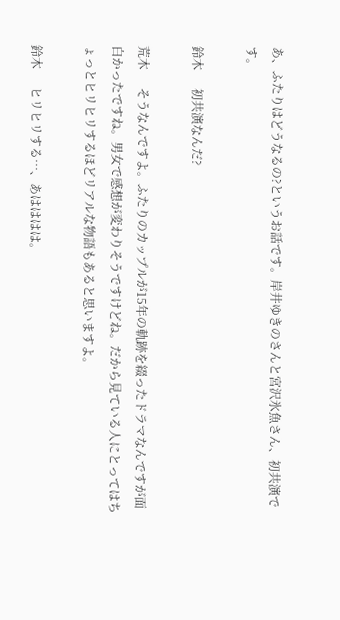あ、ふたりはどうなるの?というお話です。岸井ゆきのさんと宮沢氷魚さん、初共演です。

鈴木      初共演なんだ?

荒木      そうなんですよ。ふたりのカップルが15年の軌跡を綴ったドラマなんですが面白かったですね。男女で感想が変わりそうですけどね。だから見ている人にとってはちょっとヒリヒリするほどリアルな物語もあると思いますよ。

鈴木      ヒリヒリする…、あはははは。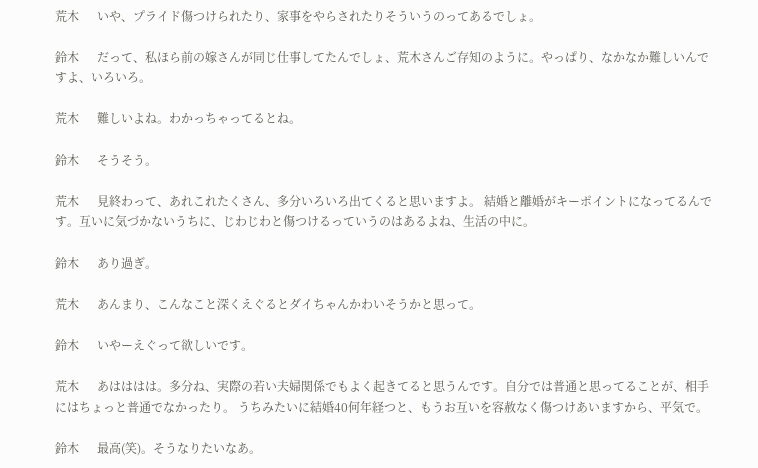荒木      いや、プライド傷つけられたり、家事をやらされたりそういうのってあるでしょ。

鈴木      だって、私ほら前の嫁さんが同じ仕事してたんでしょ、荒木さんご存知のように。やっぱり、なかなか難しいんですよ、いろいろ。

荒木      難しいよね。わかっちゃってるとね。

鈴木      そうそう。

荒木      見終わって、あれこれたくさん、多分いろいろ出てくると思いますよ。 結婚と離婚がキーポイントになってるんです。互いに気づかないうちに、じわじわと傷つけるっていうのはあるよね、生活の中に。

鈴木      あり過ぎ。

荒木      あんまり、こんなこと深くえぐるとダイちゃんかわいそうかと思って。

鈴木      いやーえぐって欲しいです。

荒木      あはははは。多分ね、実際の若い夫婦関係でもよく起きてると思うんです。自分では普通と思ってることが、相手にはちょっと普通でなかったり。 うちみたいに結婚40何年経つと、もうお互いを容赦なく傷つけあいますから、平気で。

鈴木      最高(笑)。そうなりたいなあ。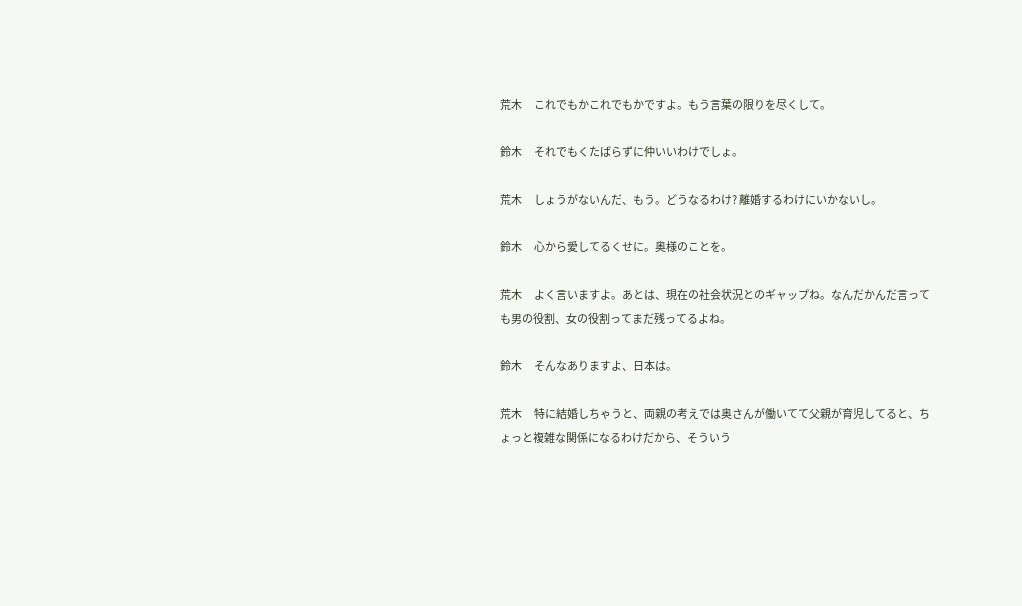荒木      これでもかこれでもかですよ。もう言葉の限りを尽くして。

鈴木      それでもくたばらずに仲いいわけでしょ。

荒木      しょうがないんだ、もう。どうなるわけ? 離婚するわけにいかないし。

鈴木      心から愛してるくせに。奥様のことを。

荒木      よく言いますよ。あとは、現在の社会状況とのギャップね。なんだかんだ言っても男の役割、女の役割ってまだ残ってるよね。

鈴木      そんなありますよ、日本は。

荒木      特に結婚しちゃうと、両親の考えでは奥さんが働いてて父親が育児してると、ちょっと複雑な関係になるわけだから、そういう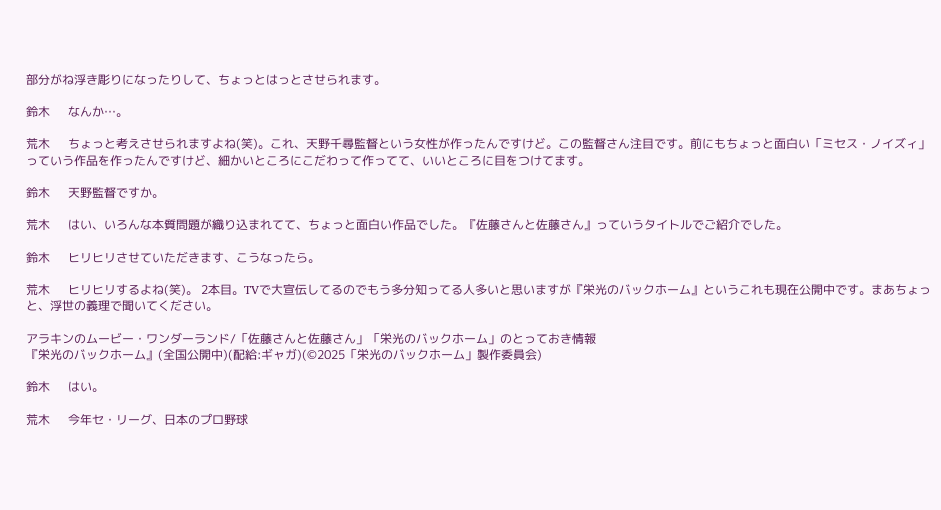部分がね浮き彫りになったりして、ちょっとはっとさせられます。

鈴木      なんか…。

荒木      ちょっと考えさせられますよね(笑)。これ、天野千尋監督という女性が作ったんですけど。この監督さん注目です。前にもちょっと面白い「ミセス・ノイズィ」っていう作品を作ったんですけど、細かいところにこだわって作ってて、いいところに目をつけてます。

鈴木      天野監督ですか。

荒木      はい、いろんな本質問題が織り込まれてて、ちょっと面白い作品でした。『佐藤さんと佐藤さん』っていうタイトルでご紹介でした。

鈴木      ヒリヒリさせていただきます、こうなったら。

荒木      ヒリヒリするよね(笑)。 2本目。TVで大宣伝してるのでもう多分知ってる人多いと思いますが『栄光のバックホーム』というこれも現在公開中です。まあちょっと、浮世の義理で聞いてください。

アラキンのムービー・ワンダーランド/「佐藤さんと佐藤さん」「栄光のバックホーム」のとっておき情報
『栄光のバックホーム』(全国公開中)(配給:ギャガ)(©2025「栄光のバックホーム」製作委員会)

鈴木      はい。

荒木      今年セ・リーグ、日本のプロ野球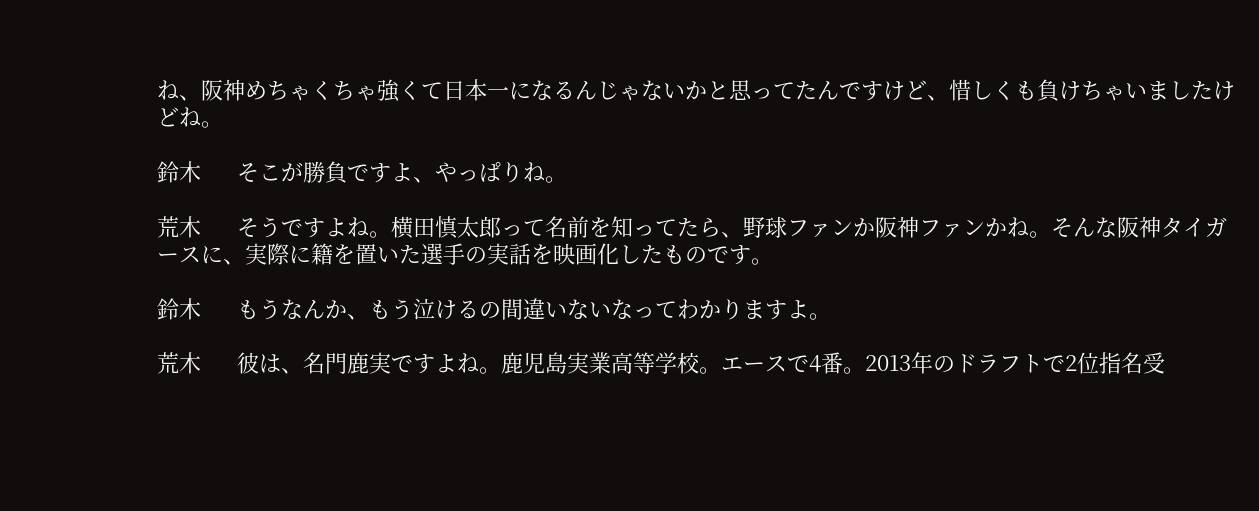ね、阪神めちゃくちゃ強くて日本一になるんじゃないかと思ってたんですけど、惜しくも負けちゃいましたけどね。

鈴木      そこが勝負ですよ、やっぱりね。

荒木      そうですよね。横田慎太郎って名前を知ってたら、野球ファンか阪神ファンかね。そんな阪神タイガースに、実際に籍を置いた選手の実話を映画化したものです。

鈴木      もうなんか、もう泣けるの間違いないなってわかりますよ。

荒木      彼は、名門鹿実ですよね。鹿児島実業高等学校。エースで4番。2013年のドラフトで2位指名受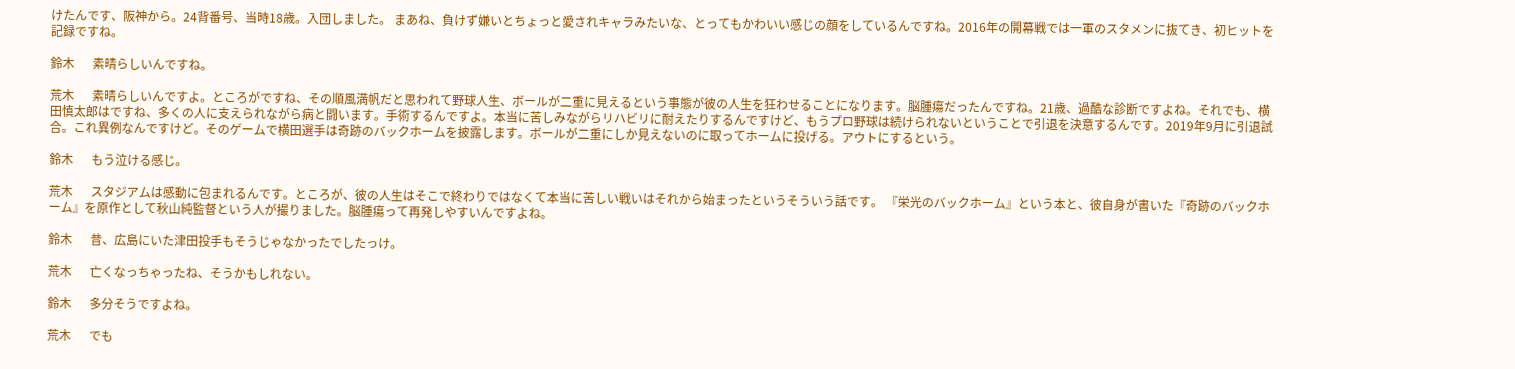けたんです、阪神から。24背番号、当時18歳。入団しました。 まあね、負けず嫌いとちょっと愛されキャラみたいな、とってもかわいい感じの顔をしているんですね。2016年の開幕戦では一軍のスタメンに抜てき、初ヒットを記録ですね。

鈴木      素晴らしいんですね。

荒木      素晴らしいんですよ。ところがですね、その順風満帆だと思われて野球人生、ボールが二重に見えるという事態が彼の人生を狂わせることになります。脳腫瘍だったんですね。21歳、過酷な診断ですよね。それでも、横田慎太郎はですね、多くの人に支えられながら病と闘います。手術するんですよ。本当に苦しみながらリハビリに耐えたりするんですけど、もうプロ野球は続けられないということで引退を決意するんです。2019年9月に引退試合。これ異例なんですけど。そのゲームで横田選手は奇跡のバックホームを披露します。ボールが二重にしか見えないのに取ってホームに投げる。アウトにするという。

鈴木      もう泣ける感じ。

荒木      スタジアムは感動に包まれるんです。ところが、彼の人生はそこで終わりではなくて本当に苦しい戦いはそれから始まったというそういう話です。 『栄光のバックホーム』という本と、彼自身が書いた『奇跡のバックホーム』を原作として秋山純監督という人が撮りました。脳腫瘍って再発しやすいんですよね。

鈴木      昔、広島にいた津田投手もそうじゃなかったでしたっけ。

荒木      亡くなっちゃったね、そうかもしれない。

鈴木      多分そうですよね。

荒木      でも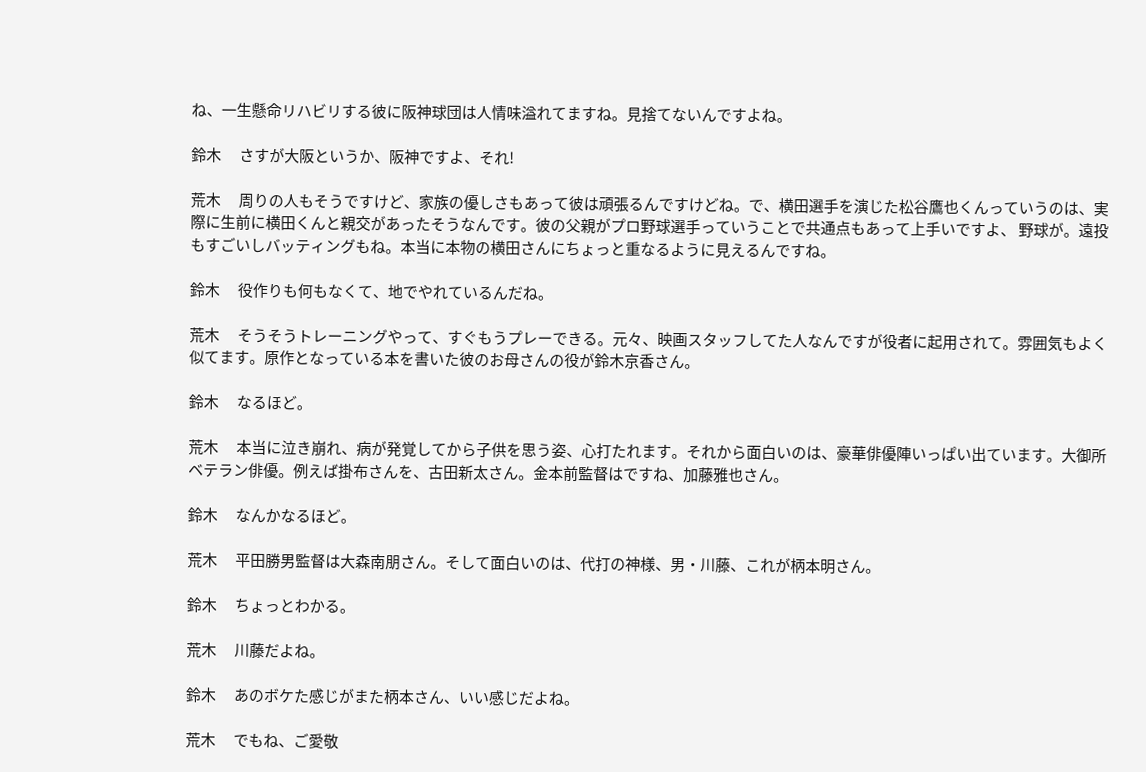ね、一生懸命リハビリする彼に阪神球団は人情味溢れてますね。見捨てないんですよね。

鈴木      さすが大阪というか、阪神ですよ、それ!

荒木      周りの人もそうですけど、家族の優しさもあって彼は頑張るんですけどね。で、横田選手を演じた松谷鷹也くんっていうのは、実際に生前に横田くんと親交があったそうなんです。彼の父親がプロ野球選手っていうことで共通点もあって上手いですよ、 野球が。遠投もすごいしバッティングもね。本当に本物の横田さんにちょっと重なるように見えるんですね。

鈴木      役作りも何もなくて、地でやれているんだね。

荒木      そうそうトレーニングやって、すぐもうプレーできる。元々、映画スタッフしてた人なんですが役者に起用されて。雰囲気もよく似てます。原作となっている本を書いた彼のお母さんの役が鈴木京香さん。

鈴木      なるほど。

荒木      本当に泣き崩れ、病が発覚してから子供を思う姿、心打たれます。それから面白いのは、豪華俳優陣いっぱい出ています。大御所ベテラン俳優。例えば掛布さんを、古田新太さん。金本前監督はですね、加藤雅也さん。

鈴木      なんかなるほど。

荒木      平田勝男監督は大森南朋さん。そして面白いのは、代打の神様、男・川藤、これが柄本明さん。

鈴木      ちょっとわかる。

荒木      川藤だよね。

鈴木      あのボケた感じがまた柄本さん、いい感じだよね。

荒木      でもね、ご愛敬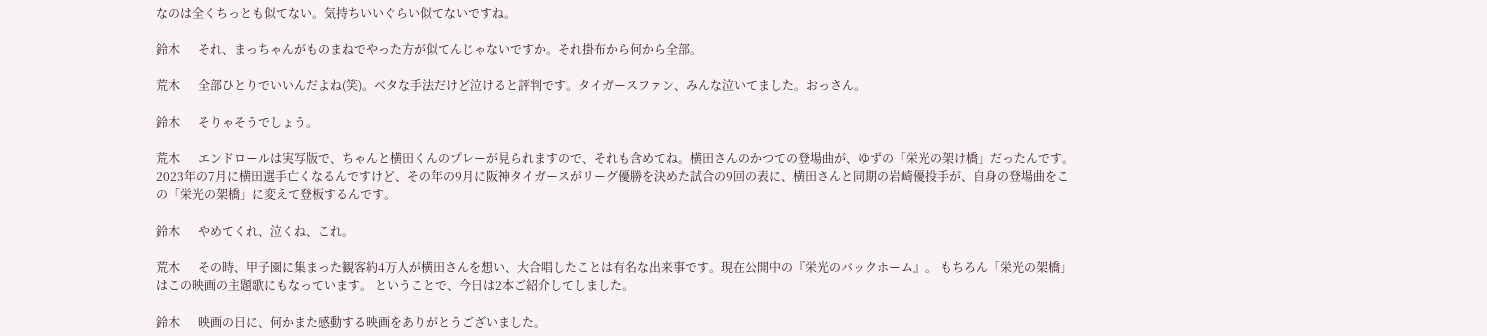なのは全くちっとも似てない。気持ちいいぐらい似てないですね。

鈴木      それ、まっちゃんがものまねでやった方が似てんじゃないですか。それ掛布から何から全部。

荒木      全部ひとりでいいんだよね(笑)。ベタな手法だけど泣けると評判です。タイガースファン、みんな泣いてました。おっさん。

鈴木      そりゃそうでしょう。

荒木      エンドロールは実写版で、ちゃんと横田くんのプレーが見られますので、それも含めてね。横田さんのかつての登場曲が、ゆずの「栄光の架け橋」だったんです。 2023年の7月に横田選手亡くなるんですけど、その年の9月に阪神タイガースがリーグ優勝を決めた試合の9回の表に、横田さんと同期の岩崎優投手が、自身の登場曲をこの「栄光の架橋」に変えて登板するんです。

鈴木      やめてくれ、泣くね、これ。

荒木      その時、甲子園に集まった観客約4万人が横田さんを想い、大合唱したことは有名な出来事です。現在公開中の『栄光のバックホーム』。 もちろん「栄光の架橋」はこの映画の主題歌にもなっています。 ということで、今日は2本ご紹介してしました。

鈴木      映画の日に、何かまた感動する映画をありがとうございました。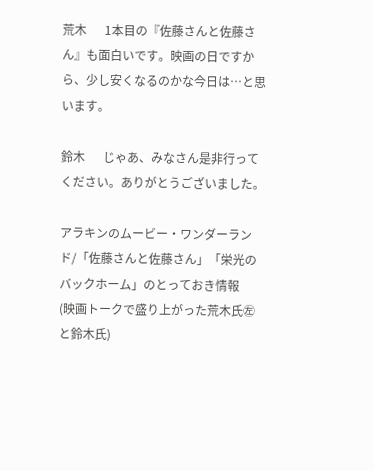荒木      1本目の『佐藤さんと佐藤さん』も面白いです。映画の日ですから、少し安くなるのかな今日は…と思います。

鈴木      じゃあ、みなさん是非行ってください。ありがとうございました。

アラキンのムービー・ワンダーランド/「佐藤さんと佐藤さん」「栄光のバックホーム」のとっておき情報
(映画トークで盛り上がった荒木氏㊧と鈴木氏)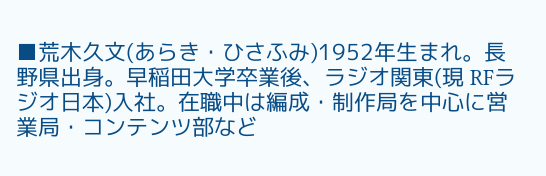■荒木久文(あらき・ひさふみ)1952年生まれ。長野県出身。早稲田大学卒業後、ラジオ関東(現 RFラジオ日本)入社。在職中は編成・制作局を中心に営業局・コンテンツ部など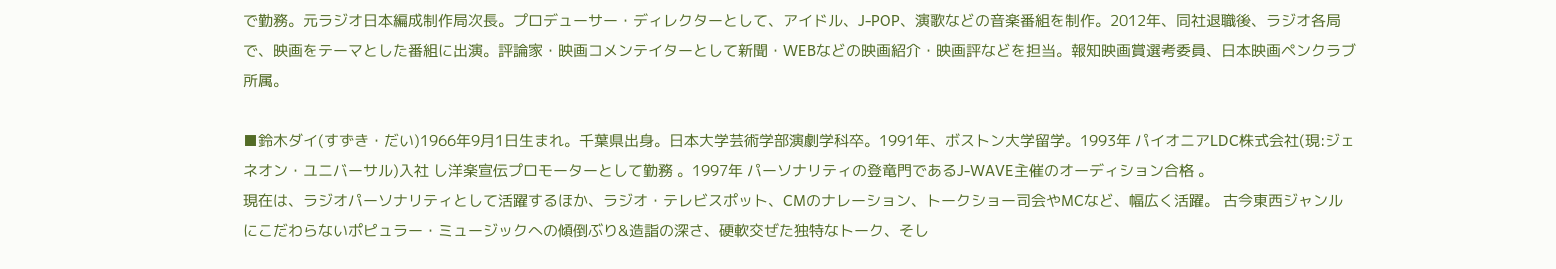で勤務。元ラジオ日本編成制作局次長。プロデューサー・ディレクターとして、アイドル、J-POP、演歌などの音楽番組を制作。2012年、同社退職後、ラジオ各局で、映画をテーマとした番組に出演。評論家・映画コメンテイターとして新聞・WEBなどの映画紹介・映画評などを担当。報知映画賞選考委員、日本映画ペンクラブ所属。

■鈴木ダイ(すずき・だい)1966年9月1日生まれ。千葉県出身。日本大学芸術学部演劇学科卒。1991年、ボストン大学留学。1993年 パイオニアLDC株式会社(現:ジェネオン・ユニバーサル)入社 し洋楽宣伝プロモーターとして勤務 。1997年 パーソナリティの登竜門であるJ-WAVE主催のオーディション合格 。
現在は、ラジオパーソナリティとして活躍するほか、ラジオ・テレビスポット、CMのナレーション、トークショー司会やMCなど、幅広く活躍。 古今東西ジャンルにこだわらないポピュラー・ミュージックへの傾倒ぶり&造詣の深さ、硬軟交ぜた独特なトーク、そし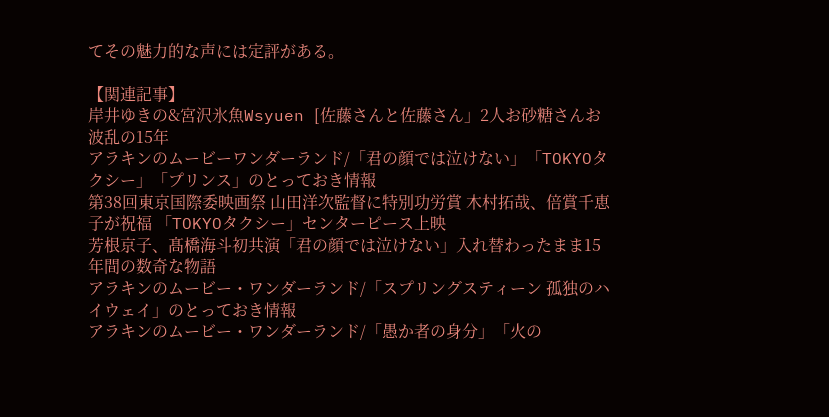てその魅力的な声には定評がある。

【関連記事】
岸井ゆきの&宮沢氷魚Wsyuen [佐藤さんと佐藤さん」2人お砂糖さんお波乱の15年
アラキンのムービーワンダーランド/「君の顔では泣けない」「TOKYOタクシー」「プリンス」のとっておき情報
第38回東京国際委映画祭 山田洋次監督に特別功労賞 木村拓哉、倍賞千恵子が祝福 「TOKYOタクシー」センターピース上映
芳根京子、髙橋海斗初共演「君の顔では泣けない」入れ替わったまま15年間の数奇な物語
アラキンのムービー・ワンダーランド/「スプリングスティーン 孤独のハイウェイ」のとっておき情報
アラキンのムービー・ワンダーランド/「愚か者の身分」「火の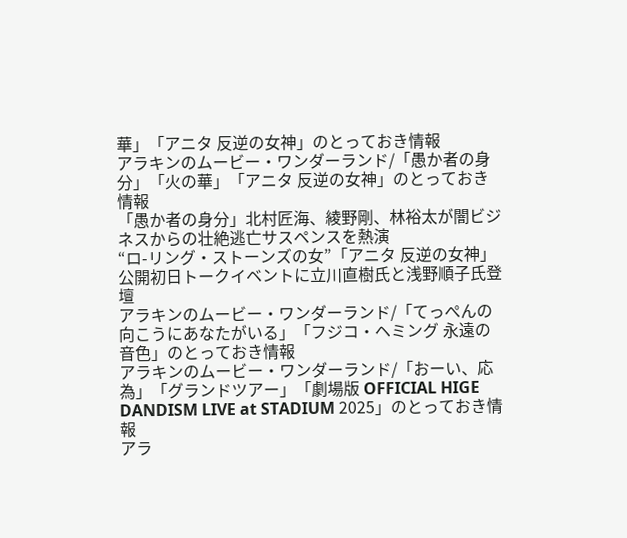華」「アニタ 反逆の女神」のとっておき情報
アラキンのムービー・ワンダーランド/「愚か者の身分」「火の華」「アニタ 反逆の女神」のとっておき情報
「愚か者の身分」北村匠海、綾野剛、林裕太が闇ビジネスからの壮絶逃亡サスペンスを熱演
“ロ-リング・ストーンズの女”「アニタ 反逆の女神」 公開初日トークイベントに立川直樹氏と浅野順子氏登壇
アラキンのムービー・ワンダーランド/「てっぺんの向こうにあなたがいる」「フジコ・ヘミング 永遠の音色」のとっておき情報
アラキンのムービー・ワンダーランド/「おーい、応為」「グランドツアー」「劇場版 OFFICIAL HIGE DANDISM LIVE at STADIUM 2025」のとっておき情報
アラ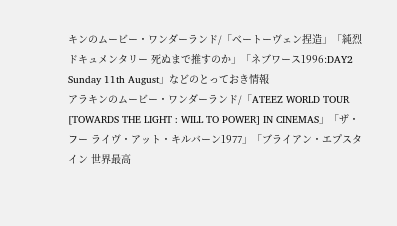キンのムービー・ワンダーランド/「ベートーヴェン捏造」「純烈ドキュメンタリー 死ぬまで推すのか」「ネブワース1996:DAY2 Sunday 11th August」などのとっておき情報
アラキンのムービー・ワンダーランド/「ATEEZ WORLD TOUR [TOWARDS THE LIGHT : WILL TO POWER] IN CINEMAS」「ザ・フー ライヴ・アット・キルバーン1977」「ブライアン・エプスタイン 世界最高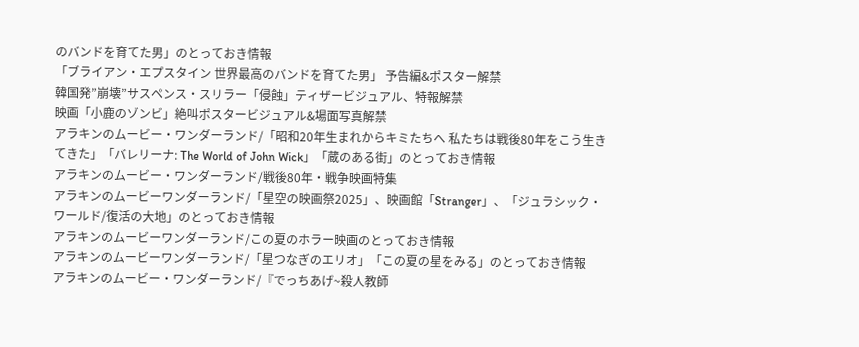のバンドを育てた男」のとっておき情報
「ブライアン・エプスタイン 世界最高のバンドを育てた男」 予告編&ポスター解禁
韓国発”崩壊”サスペンス・スリラー「侵蝕」ティザービジュアル、特報解禁
映画「小鹿のゾンビ」絶叫ポスタービジュアル&場面写真解禁
アラキンのムービー・ワンダーランド/「昭和20年生まれからキミたちへ 私たちは戦後80年をこう生きてきた」「バレリーナ: The World of John Wick」「蔵のある街」のとっておき情報
アラキンのムービー・ワンダーランド/戦後80年・戦争映画特集
アラキンのムービーワンダーランド/「星空の映画祭2025」、映画館「Stranger」、「ジュラシック・ワールド/復活の大地」のとっておき情報
アラキンのムービーワンダーランド/この夏のホラー映画のとっておき情報
アラキンのムービーワンダーランド/「星つなぎのエリオ」「この夏の星をみる」のとっておき情報
アラキンのムービー・ワンダーランド/『でっちあげ~殺人教師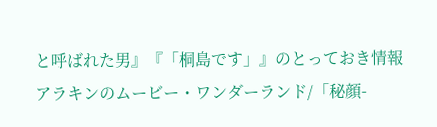と呼ばれた男』『「桐島です」』のとっておき情報
アラキンのムービー・ワンダーランド/「秘顔-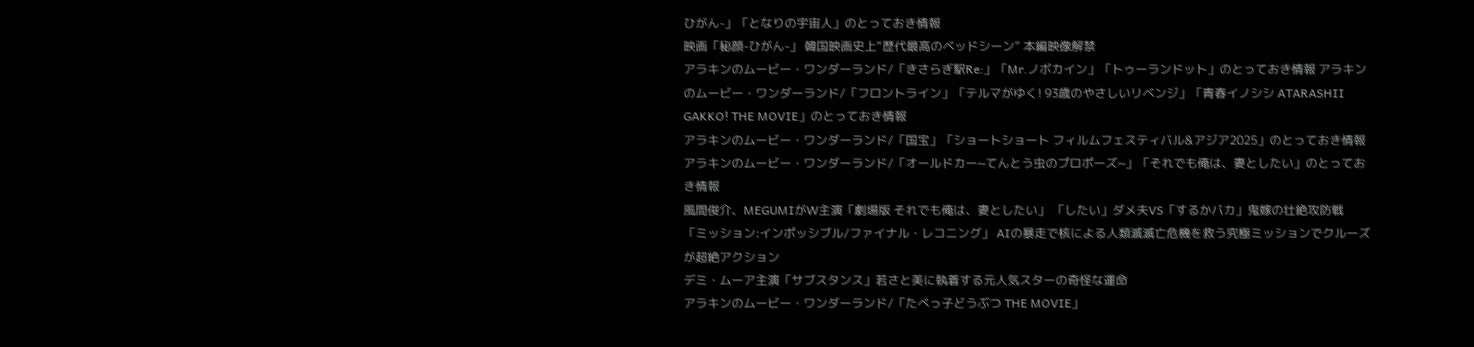ひがん-」「となりの宇宙人」のとっておき情報
映画「秘顔-ひがん-」 韓国映画史上“歴代最高のベッドシーン” 本編映像解禁
アラキンのムービー・ワンダーランド/「きさらぎ駅Re:」「Mr.ノボカイン」「トゥーランドット」のとっておき情報 アラキンのムービー・ワンダーランド/「フロントライン」「テルマがゆく! 93歳のやさしいリベンジ」「青春イノシシ ATARASHII GAKKO! THE MOVIE」のとっておき情報
アラキンのムービー・ワンダーランド/「国宝」「ショートショート フィルムフェスティバル&アジア2025」のとっておき情報
アラキンのムービー・ワンダーランド/「オールドカー~てんとう虫のプロポーズ~」「それでも俺は、妻としたい」のとっておき情報
風間俊介、MEGUMIがW主演「劇場版 それでも俺は、妻としたい」 「したい」ダメ夫VS「するかバカ」鬼嫁の壮絶攻防戦
「ミッション:インポッシブル/ファイナル・レコニング」 AIの暴走で核による人類滅滅亡危機を救う究極ミッションでクルーズが超絶アクション
デミ・ムーア主演「サブスタンス」若さと美に執着する元人気スターの奇怪な運命
アラキンのムービー・ワンダーランド/「たべっ子どうぶつ THE MOVIE」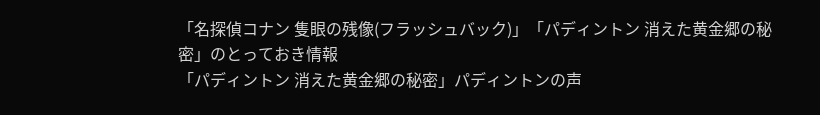「名探偵コナン 隻眼の残像(フラッシュバック)」「パディントン 消えた黄金郷の秘密」のとっておき情報
「パディントン 消えた黄金郷の秘密」パディントンの声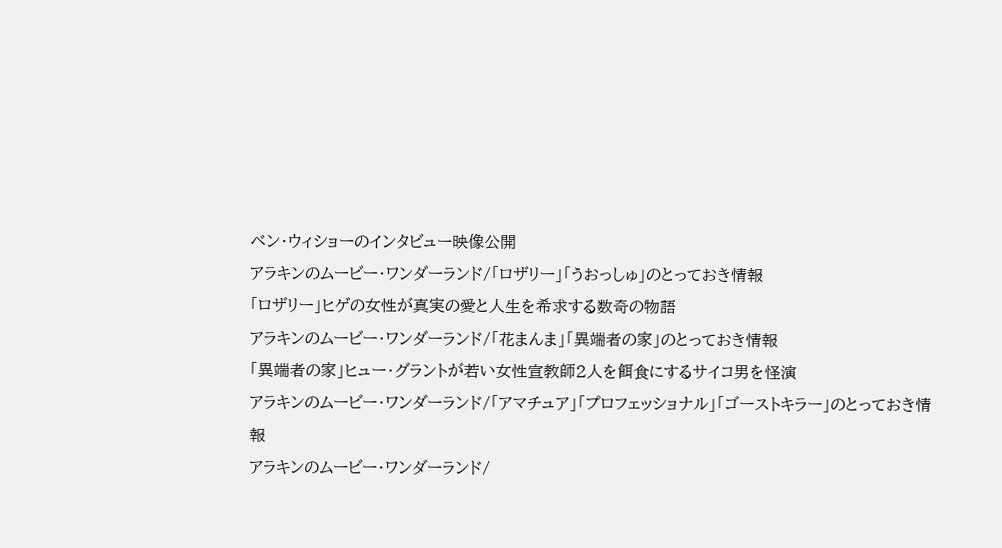ベン・ウィショーのインタビュー映像公開
アラキンのムービー・ワンダーランド/「ロザリー」「うおっしゅ」のとっておき情報
「ロザリー」ヒゲの女性が真実の愛と人生を希求する数奇の物語
アラキンのムービー・ワンダーランド/「花まんま」「異端者の家」のとっておき情報
「異端者の家」ヒュー・グラントが若い女性宣教師2人を餌食にするサイコ男を怪演
アラキンのムービー・ワンダーランド/「アマチュア」「プロフェッショナル」「ゴーストキラー」のとっておき情報
アラキンのムービー・ワンダーランド/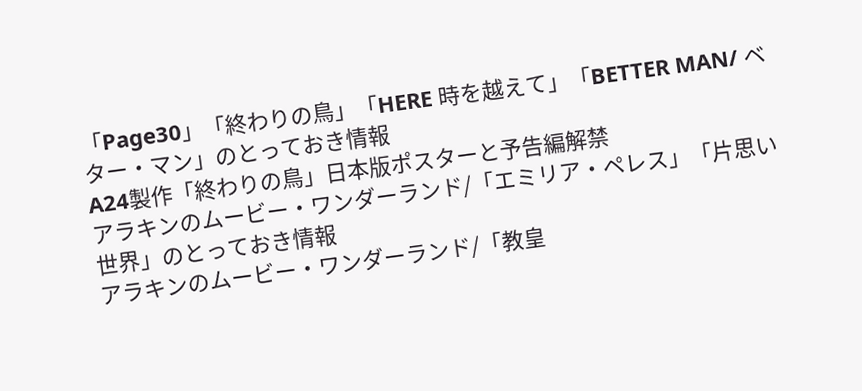「Page30」「終わりの鳥」「HERE 時を越えて」「BETTER MAN/ ベター・マン」のとっておき情報
A24製作「終わりの鳥」日本版ポスターと予告編解禁
アラキンのムービー・ワンダーランド/「エミリア・ペレス」「片思い世界」のとっておき情報
アラキンのムービー・ワンダーランド/「教皇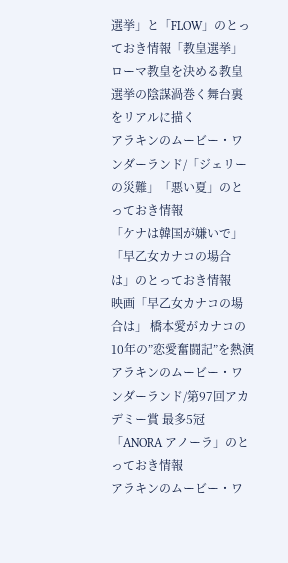選挙」と「FLOW」のとっておき情報「教皇選挙」ローマ教皇を決める教皇選挙の陰謀渦巻く舞台裏をリアルに描く
アラキンのムービー・ワンダーランド/「ジェリーの災難」「悪い夏」のとっておき情報
「ケナは韓国が嫌いで」「早乙女カナコの場合は」のとっておき情報
映画「早乙女カナコの場合は」 橋本愛がカナコの10年の”恋愛奮闘記”を熱演
アラキンのムービー・ワンダーランド/第97回アカデミー賞 最多5冠「ANORA アノーラ」のとっておき情報
アラキンのムービー・ワ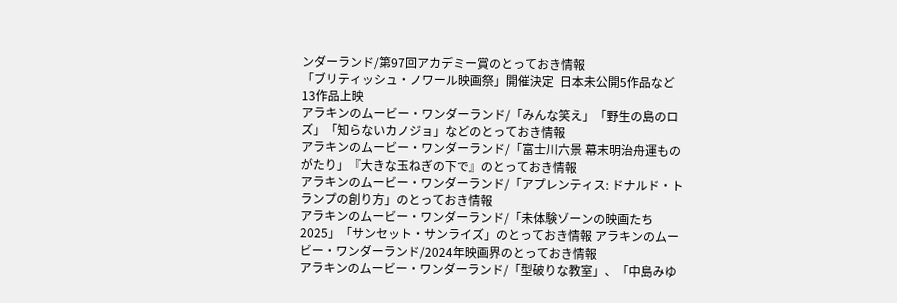ンダーランド/第97回アカデミー賞のとっておき情報
「ブリティッシュ・ノワール映画祭」開催決定  日本未公開5作品など13作品上映
アラキンのムービー・ワンダーランド/「みんな笑え」「野生の島のロズ」「知らないカノジョ」などのとっておき情報
アラキンのムービー・ワンダーランド/「富士川六景 幕末明治舟運ものがたり」『大きな玉ねぎの下で』のとっておき情報
アラキンのムービー・ワンダーランド/「アプレンティス: ドナルド・トランプの創り方」のとっておき情報
アラキンのムービー・ワンダーランド/「未体験ゾーンの映画たち2025」「サンセット・サンライズ」のとっておき情報 アラキンのムービー・ワンダーランド/2024年映画界のとっておき情報
アラキンのムービー・ワンダーランド/「型破りな教室」、「中島みゆ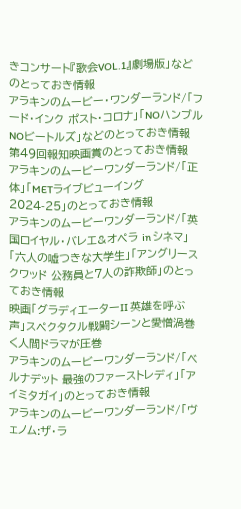きコンサート『歌会VOL.1』劇場版」などのとっておき情報
アラキンのムービー・ワンダーランド/「フード・インク ポスト・コロナ」「NOハンブルNOビートルズ」などのとっておき情報
第49回報知映画賞のとっておき情報
アラキンのムービーワンダーランド/「正体」「METライブビューイング 2024-25」のとっておき情報
アラキンのムービーワンダーランド/「英国ロイヤル・バレエ&オペラ in シネマ」「六人の嘘つきな大学生」「アングリースクワッド 公務員と7人の詐欺師」のとっておき情報
映画「グラディエーターII 英雄を呼ぶ声」スペクタクル戦闘シーンと愛憎渦巻く人間ドラマが圧巻
アラキンのムービーワンダーランド/「ベルナデット 最強のファーストレディ」「アイミタガイ」のとっておき情報
アラキンのムービーワンダーランド/「ヴェノム:ザ・ラ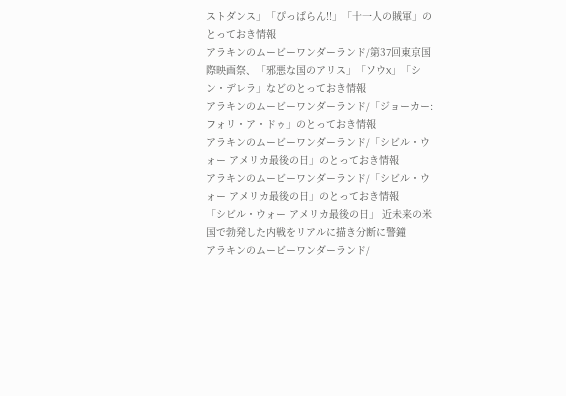ストダンス」「ぴっぱらん!!」「十一人の賊軍」のとっておき情報
アラキンのムービーワンダーランド/第37回東京国際映画祭、「邪悪な国のアリス」「ソウX」「シン・デレラ」などのとっておき情報
アラキンのムービーワンダーランド/「ジョーカー:フォリ・ア・ドゥ」のとっておき情報
アラキンのムービーワンダーランド/「シビル・ウォー アメリカ最後の日」のとっておき情報
アラキンのムービーワンダーランド/「シビル・ウォー アメリカ最後の日」のとっておき情報
「シビル・ウォー アメリカ最後の日」 近未来の米国で勃発した内戦をリアルに描き分断に警鐘
アラキンのムービーワンダーランド/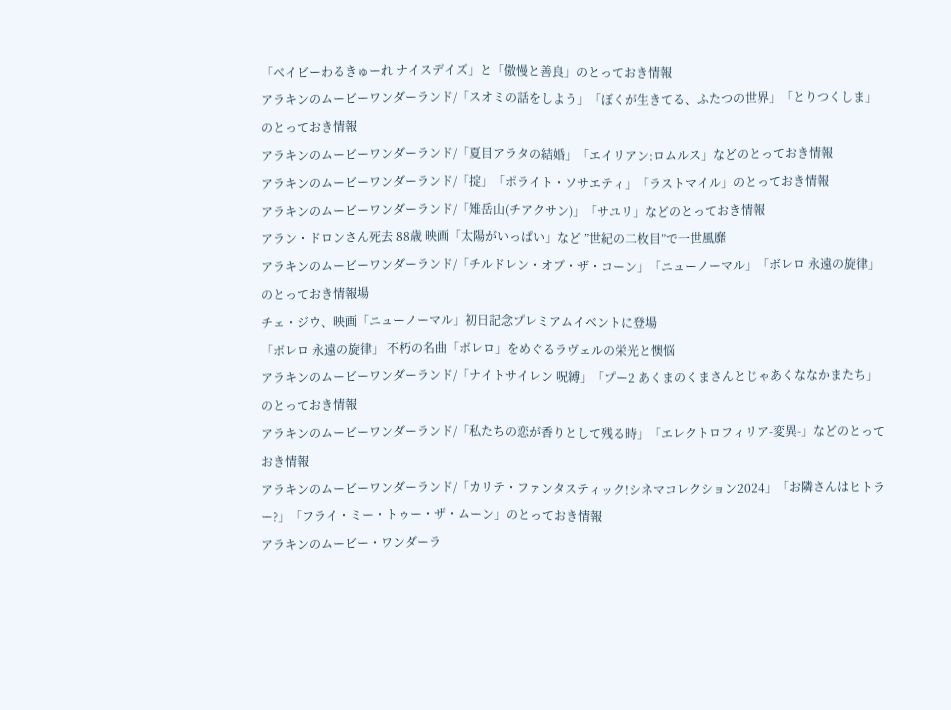「ベイビーわるきゅーれ ナイスデイズ」と「傲慢と善良」のとっておき情報
アラキンのムービーワンダーランド/「スオミの話をしよう」「ぼくが生きてる、ふたつの世界」「とりつくしま」のとっておき情報
アラキンのムービーワンダーランド/「夏目アラタの結婚」「エイリアン:ロムルス」などのとっておき情報
アラキンのムービーワンダーランド/「掟」「ポライト・ソサエティ」「ラストマイル」のとっておき情報
アラキンのムービーワンダーランド/「雉岳山(チアクサン)」「サユリ」などのとっておき情報
アラン・ドロンさん死去 88歳 映画「太陽がいっぱい」など ”世紀の二枚目”で一世風靡
アラキンのムービーワンダーランド/「チルドレン・オブ・ザ・コーン」「ニューノーマル」「ボレロ 永遠の旋律」のとっておき情報場
チェ・ジウ、映画「ニューノーマル」初日記念プレミアムイベントに登場
「ボレロ 永遠の旋律」 不朽の名曲「ボレロ」をめぐるラヴェルの栄光と懊悩
アラキンのムービーワンダーランド/「ナイトサイレン 呪縛」「プー2 あくまのくまさんとじゃあくななかまたち」のとっておき情報
アラキンのムービーワンダーランド/「私たちの恋が香りとして残る時」「エレクトロフィリア-変異-」などのとっておき情報
アラキンのムービーワンダーランド/「カリテ・ファンタスティック!シネマコレクション2024」「お隣さんはヒトラー?」「フライ・ミー・トゥー・ザ・ムーン」のとっておき情報
アラキンのムービー・ワンダーラ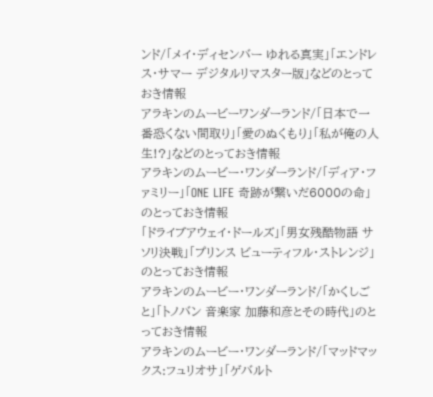ンド/「メイ・ディセンバー ゆれる真実」「エンドレス・サマー デジタルリマスター版」などのとっておき情報
アラキンのムービーワンダーランド/「日本で一番恐くない間取り」「愛のぬくもり」「私が俺の人生!?」などのとっておき情報
アラキンのムービー・ワンダーランド/「ディア・ファミリー」「ONE LIFE 奇跡が繋いだ6000の命」のとっておき情報
「ドライブアウェイ・ドールズ」「男女残酷物語 サソリ決戦」「プリンス ビューティフル・ストレンジ」のとっておき情報
アラキンのムービー・ワンダーランド/「かくしごと」「トノバン 音楽家 加藤和彦とその時代」のとっておき情報
アラキンのムービー・ワンダーランド/「マッドマックス:フュリオサ」「ゲバルト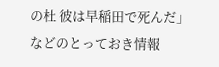の杜 彼は早稲田で死んだ」などのとっておき情報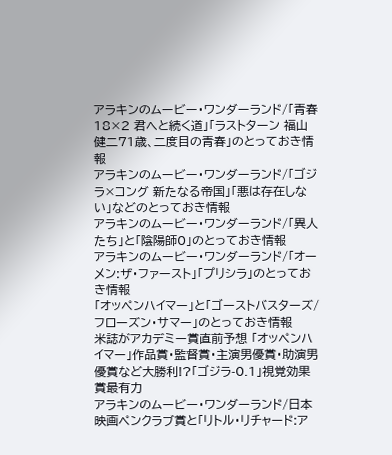アラキンのムービー・ワンダーランド/「青春18×2 君へと続く道」「ラストターン 福山健二71歳、二度目の青春」のとっておき情報
アラキンのムービー・ワンダーランド/「ゴジラ×コング 新たなる帝国」「悪は存在しない」などのとっておき情報
アラキンのムービー・ワンダーランド/「異人たち」と「陰陽師0」のとっておき情報
アラキンのムービー・ワンダーランド/「オーメン:ザ・ファースト」「プリシラ」のとっておき情報
「オッペンハイマー」と「ゴーストバスターズ/フローズン・サマー」のとっておき情報
米誌がアカデミー賞直前予想 「オッペンハイマー」作品賞・監督賞・主演男優賞・助演男優賞など大勝利!?「ゴジラ-0.1」視覚効果賞最有力
アラキンのムービー・ワンダーランド/日本映画ペンクラブ賞と「リトル・リチャード:ア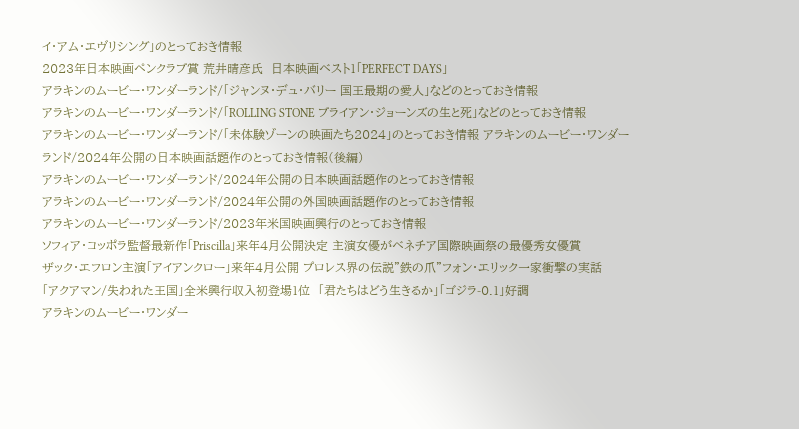イ・アム・エヴリシング」のとっておき情報
2023年日本映画ペンクラブ賞 荒井晴彦氏  日本映画ベスト1「PERFECT DAYS」
アラキンのムービー・ワンダーランド/「ジャンヌ・デュ・バリー 国王最期の愛人」などのとっておき情報
アラキンのムービー・ワンダーランド/「ROLLING STONE ブライアン・ジョーンズの生と死」などのとっておき情報
アラキンのムービー・ワンダーランド/「未体験ゾーンの映画たち2024」のとっておき情報 アラキンのムービー・ワンダーランド/2024年公開の日本映画話題作のとっておき情報(後編)
アラキンのムービー・ワンダーランド/2024年公開の日本映画話題作のとっておき情報
アラキンのムービー・ワンダーランド/2024年公開の外国映画話題作のとっておき情報
アラキンのムービー・ワンダーランド/2023年米国映画興行のとっておき情報
ソフィア・コッポラ監督最新作「Priscilla」来年4月公開決定 主演女優がベネチア国際映画祭の最優秀女優賞
ザック・エフロン主演「アイアンクロー」来年4月公開 プロレス界の伝説”鉄の爪”フォン・エリック一家衝撃の実話
「アクアマン/失われた王国」全米興行収入初登場1位  「君たちはどう生きるか」「ゴジラ-0.1」好調
アラキンのムービー・ワンダー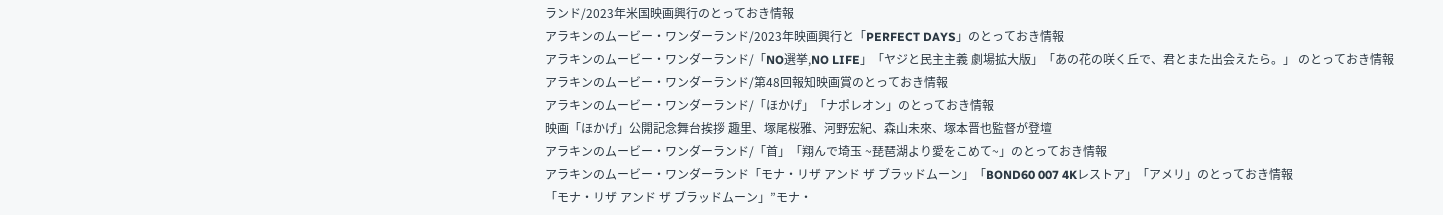ランド/2023年米国映画興行のとっておき情報
アラキンのムービー・ワンダーランド/2023年映画興行と「PERFECT DAYS」のとっておき情報
アラキンのムービー・ワンダーランド/「NO選挙,NO LIFE」「ヤジと民主主義 劇場拡大版」「あの花の咲く丘で、君とまた出会えたら。」 のとっておき情報
アラキンのムービー・ワンダーランド/第48回報知映画賞のとっておき情報
アラキンのムービー・ワンダーランド/「ほかげ」「ナポレオン」のとっておき情報
映画「ほかげ」公開記念舞台挨拶 趣里、塚尾桜雅、河野宏紀、森山未來、塚本晋也監督が登壇
アラキンのムービー・ワンダーランド/「首」「翔んで埼玉 ~琵琶湖より愛をこめて~」のとっておき情報
アラキンのムービー・ワンダーランド「モナ・リザ アンド ザ ブラッドムーン」「BOND60 007 4Kレストア」「アメリ」のとっておき情報
「モナ・リザ アンド ザ ブラッドムーン」”モナ・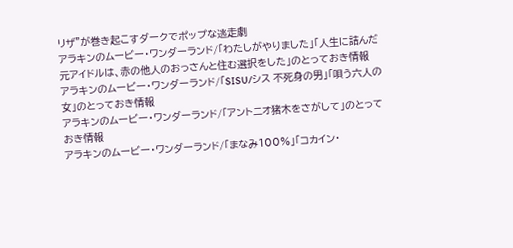リザ”が巻き起こすダークでポップな逃走劇
アラキンのムービー・ワンダーランド/「わたしがやりました」「人生に詰んだ元アイドルは、赤の他人のおっさんと住む選択をした」のとっておき情報
アラキンのムービー・ワンダーランド/「SISU/シス 不死身の男」「唄う六人の女」のとっておき情報
アラキンのムービー・ワンダーランド/「アントニオ猪木をさがして」のとっておき情報
アラキンのムービー・ワンダーランド/「まなみ100%」「コカイン・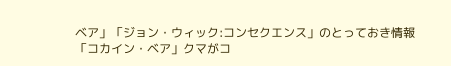ベア」「ジョン・ウィック:コンセクエンス」のとっておき情報
「コカイン・ベア」クマがコ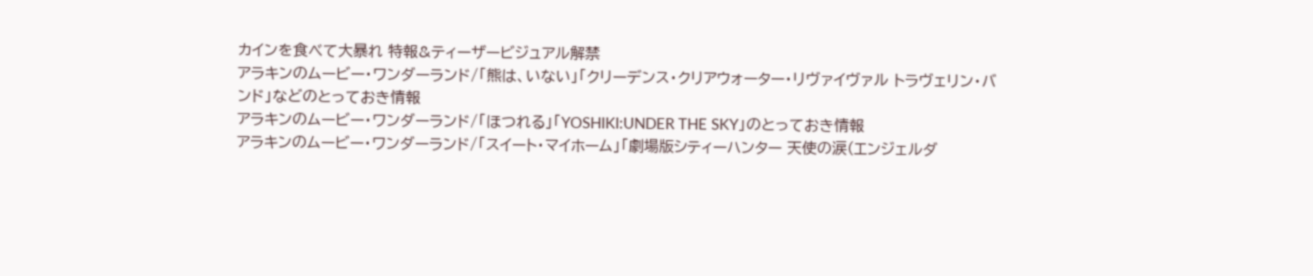カインを食べて大暴れ 特報&ティーザービジュアル解禁
アラキンのムービー・ワンダーランド/「熊は、いない」「クリーデンス・クリアウォーター・リヴァイヴァル トラヴェリン・バンド」などのとっておき情報
アラキンのムービー・ワンダーランド/「ほつれる」「YOSHIKI:UNDER THE SKY」のとっておき情報
アラキンのムービー・ワンダーランド/「スイート・マイホーム」「劇場版シティーハンター 天使の涙(エンジェルダ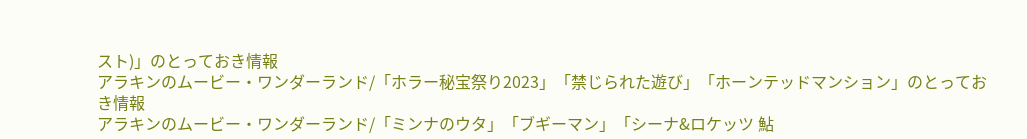スト)」のとっておき情報
アラキンのムービー・ワンダーランド/「ホラー秘宝祭り2023」「禁じられた遊び」「ホーンテッドマンション」のとっておき情報
アラキンのムービー・ワンダーランド/「ミンナのウタ」「ブギーマン」「シーナ&ロケッツ 鮎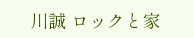川誠 ロックと家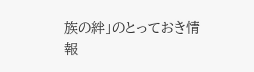族の絆」のとっておき情報